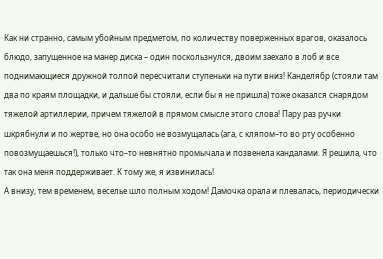Как ни странно, самым убойным предметом, по количеству поверженных врагов, оказалось блюдо, запущенное на манер диска – один поскользнулся, двоим заехало в лоб и все поднимающиеся дружной толпой пересчитали ступеньки на пути вниз! Канделябр (стояли там два по краям площадки, и дальше бы стояли, если бы я не пришла) тоже оказался снарядом тяжелой артиллерии, причем тяжелой в прямом смысле этого слова! Пару раз ручки шкрябнули и по жертве, но она особо не возмущалась (ага, с кляпом–то во рту особенно повозмущаешься!), только что–то невнятно промычала и позвенела кандалами. Я решила, что так она меня поддерживает. К тому же, я извинилась!
А внизу, тем временем, веселье шло полным ходом! Дамочка орала и плевалась, периодически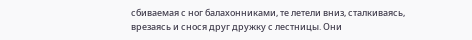сбиваемая с ног балахонниками, те летели вниз, сталкиваясь, врезаясь и снося друг дружку с лестницы. Они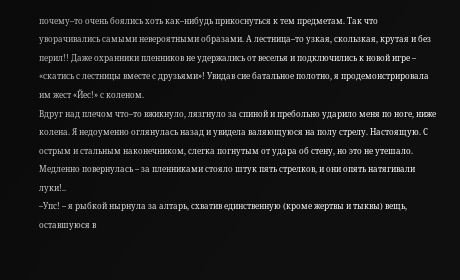почему–то очень боялись хоть как–нибудь прикоснуться к тем предметам. Так что уворачивались самыми невероятными образами. А лестница–то узкая, скользкая, крутая и без перил!! Даже охранники пленников не удержались от веселья и подключились к новой игре – «скатись с лестницы вместе с друзьями»! Увидав сие батальное полотно, я продемонстрировала им жест «Йес!» с коленом.
Вдруг над плечом что–то вжикнуло, лязгнуло за спиной и пребольно ударило меня по ноге, ниже колена. Я недоуменно оглянулась назад и увидела валяющуюся на полу стрелу. Настоящую. С острым и стальным наконечником, слегка погнутым от удара об стену, но это не утешало. Медленно повернулась – за пленниками стояло штук пять стрелков, и они опять натягивали луки!..
–Упс! – я рыбкой нырнула за алтарь, схватив единственную (кроме жертвы и тыквы) вещь, оставшуюся в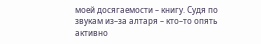моей досягаемости – книгу. Судя по звукам из–за алтаря – кто–то опять активно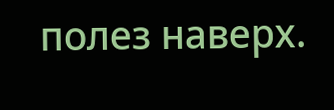полез наверх.